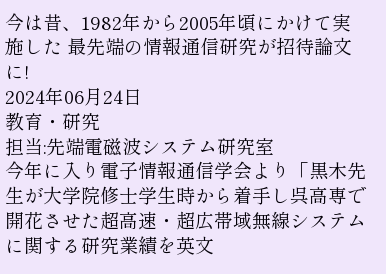今は昔、1982年から2005年頃にかけて実施した 最先端の情報通信研究が招待論文に!
2024年06月24日
教育・研究
担当:先端電磁波システム研究室
今年に入り電子情報通信学会より「黒木先生が大学院修士学生時から着手し呉高専で開花させた超高速・超広帯域無線システムに関する研究業績を英文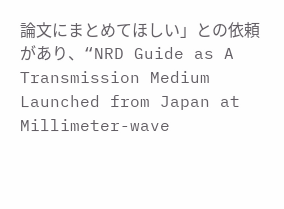論文にまとめてほしい」との依頼があり、“NRD Guide as A Transmission Medium Launched from Japan at Millimeter-wave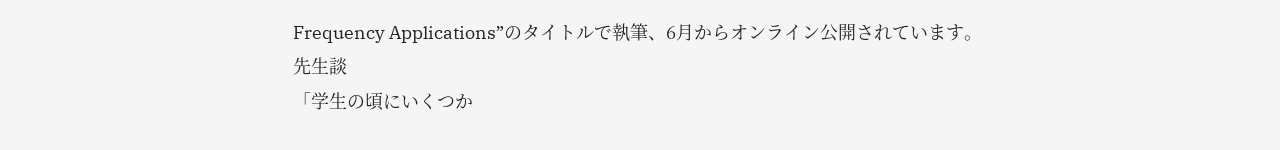Frequency Applications”のタイトルで執筆、6月からオンライン公開されています。
先生談
「学生の頃にいくつか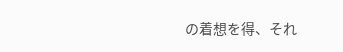の着想を得、それ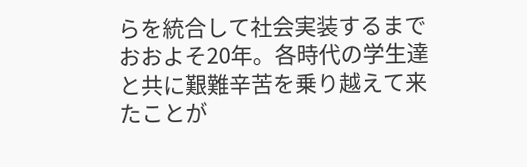らを統合して社会実装するまでおおよそ20年。各時代の学生達と共に艱難辛苦を乗り越えて来たことが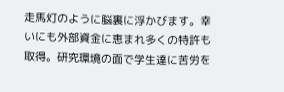走馬灯のように脳裏に浮かびます。幸いにも外部資金に恵まれ多くの特許も取得。研究環境の面で学生達に苦労を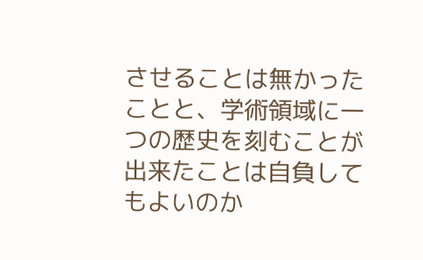させることは無かったことと、学術領域に一つの歴史を刻むことが出来たことは自負してもよいのか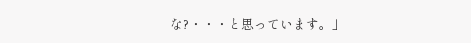な?・・・と思っています。」